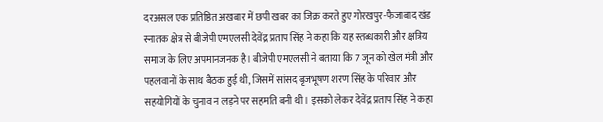दरअसल एक प्रतिष्ठित अखबार में छपी खबर का जिक्र करते हुए गोरखपुर-फैजाबाद खंड स्नातक क्षेत्र से बीजेपी एमएलसी देवेंद्र प्रताप सिंह ने कहा कि यह स्तब्धकारी और क्षत्रिय समाज के लिए अपमानजनक है। बीजेपी एमएलसी ने बताया कि 7 जून को खेल मंत्री और पहलवानों के साथ बैठक हुई थी, जिसमें सांसद बृजभूषण शरण सिंह के परिवार और सहयोगियों के चुनाव न लड़ने पर सहमति बनी थी। इसको लेकर देवेंद्र प्रताप सिंह ने कहा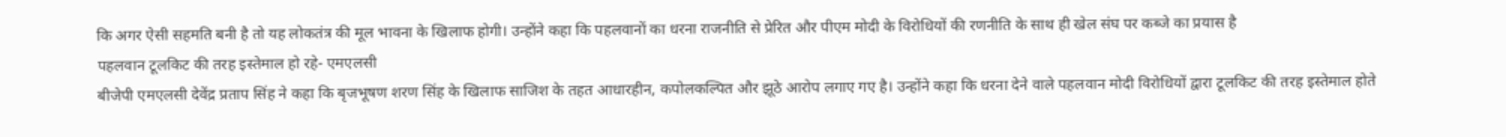कि अगर ऐसी सहमति बनी है तो यह लोकतंत्र की मूल भावना के खिलाफ होगी। उन्होंने कहा कि पहलवानों का धरना राजनीति से प्रेरित और पीएम मोदी के विरोधियों की रणनीति के साथ ही खेल संघ पर कब्जे का प्रयास है
पहलवान टूलकिट की तरह इस्तेमाल हो रहे- एमएलसी
बीजेपी एमएलसी देवेंद्र प्रताप सिंह ने कहा कि बृजभूषण शरण सिंह के खिलाफ साजिश के तहत आधारहीन, कपोलकल्पित और झूठे आरोप लगाए गए है। उन्होंने कहा कि धरना देने वाले पहलवान मोदी विरोधियों द्वारा टूलकिट की तरह इस्तेमाल होते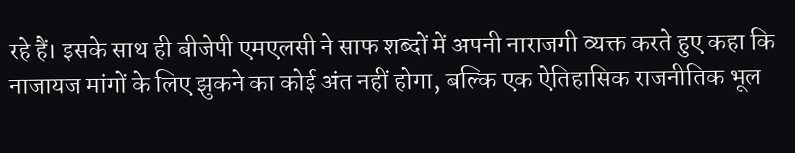रहे हैं। इसके साथ ही बीजेपी एमएलसी ने साफ शब्दों में अपनी नाराजगी व्यक्त करते हुए कहा कि नाजायज मांगों के लिए झुकने का कोई अंत नहीं होगा, बल्कि एक ऐतिहासिक राजनीतिक भूल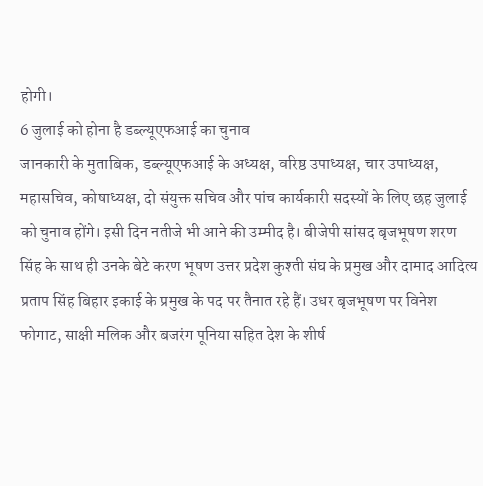होगी।
6 जुलाई को होना है डब्ल्यूएफआई का चुनाव
जानकारी के मुताबिक, डब्ल्यूएफआई के अध्यक्ष, वरिष्ठ उपाध्यक्ष, चार उपाध्यक्ष, महासचिव, कोषाध्यक्ष, दो संयुक्त सचिव और पांच कार्यकारी सदस्यों के लिए छह जुलाई को चुनाव होंगे। इसी दिन नतीजे भी आने की उम्मीद है। बीजेपी सांसद बृजभूषण शरण सिंह के साथ ही उनके बेटे करण भूषण उत्तर प्रदेश कुश्ती संघ के प्रमुख और दामाद आदित्य प्रताप सिंह बिहार इकाई के प्रमुख के पद पर तैनात रहे हैं। उधर बृजभूषण पर विनेश फोगाट, साक्षी मलिक और बजरंग पूनिया सहित देश के शीर्ष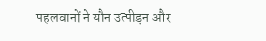पहलवानों ने यौन उत्पीड़न और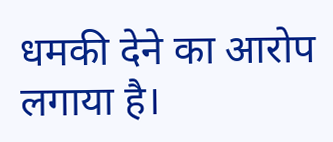धमकी देने का आरोप लगाया है।